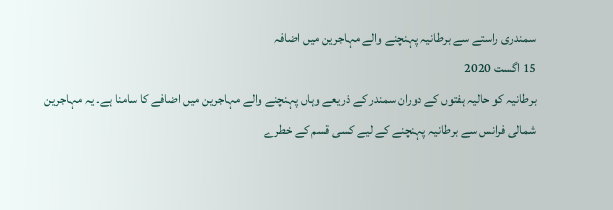سمندری راستے سے برطانیہ پہنچنے والے مہاجرین میں اضافہ
15 اگست 2020
برطانیہ کو حالیہ ہفتوں کے دوران سمندر کے ذریعے وہاں پہنچنے والے مہاجرین میں اضافے کا سامنا ہے۔ یہ مہاجرین شمالی فرانس سے برطانیہ پہنچنے کے لیے کسی قسم کے خطرے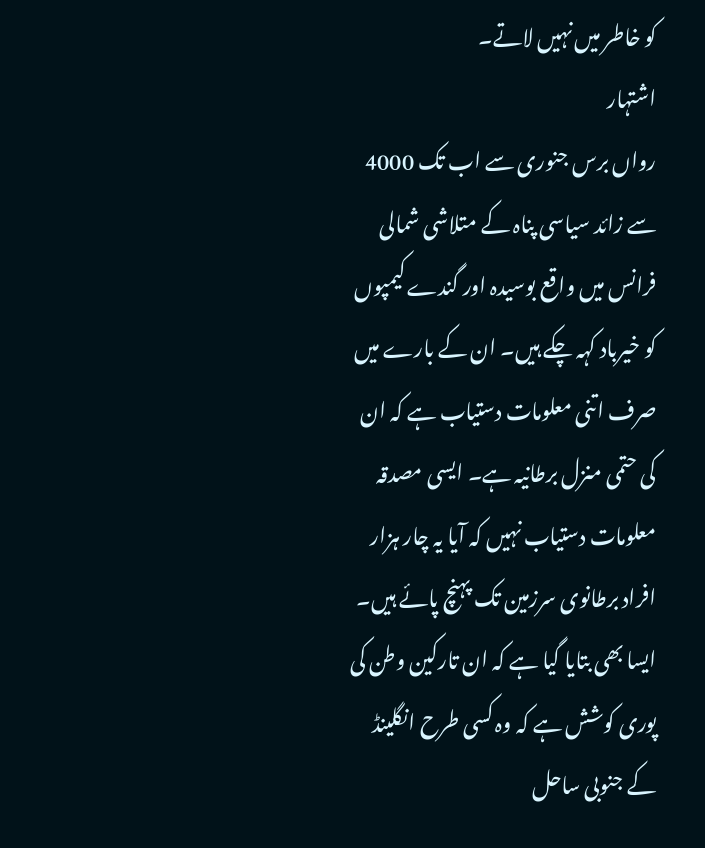کو خاطر میں نہیں لاتے۔
اشتہار
رواں برس جنوری سے اب تک 4000 سے زائد سیاسی پناہ کے متلاشی شمالی فرانس میں واقع بوسیدہ اور گندے کیمپوں کو خیرباد کہہ چکے ہیں۔ ان کے بارے میں صرف اتنی معلومات دستیاب ہے کہ ان کی حتمی منزل برطانیہ ہے۔ ایسی مصدقہ معلومات دستیاب نہیں کہ آیا یہ چار ہزار افراد برطانوی سرزمین تک پہنچ پائے ہیں۔
ایسا بھی بتایا گیا ہے کہ ان تارکین وطن کی پوری کوشش ہے کہ وہ کسی طرح انگلینڈ کے جنوبی ساحل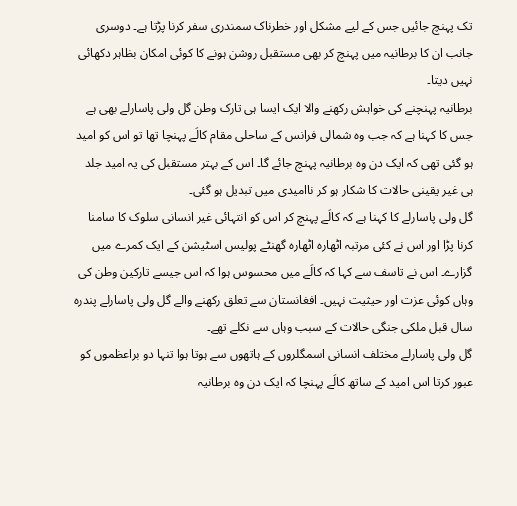تک پہنچ جائیں جس کے لیے مشکل اور خطرناک سمندری سفر کرنا پڑتا ہے۔ دوسری جانب ان کا برطانیہ میں پہنچ کر بھی مستقبل روشن ہونے کا کوئی امکان بظاہر دکھائی نہیں دیتا۔
برطانیہ پہنچنے کی خواہش رکھنے والا ایک ایسا ہی تارک وطن گل ولی پاسارلے بھی ہے جس کا کہنا ہے کہ جب وہ شمالی فرانس کے ساحلی مقام کالَے پہنچا تھا تو اس کو امید ہو گئی تھی کہ ایک دن وہ برطانیہ پہنچ جائے گا۔ اس کے بہتر مستقبل کی یہ امید جلد ہی غیر یقینی حالات کا شکار ہو کر ناامیدی میں تبدیل ہو گئی۔
گل ولی پاسارلے کا کہنا ہے کہ کالَے پہنچ کر اس کو انتہائی غیر انسانی سلوک کا سامنا کرنا پڑا اور اس نے کئی مرتبہ اٹھارہ اٹھارہ گھنٹے پولیس اسٹیشن کے ایک کمرے میں گزارے۔ اس نے تاسف سے کہا کہ کالَے میں محسوس ہوا کہ اس جیسے تارکین وطن کی وہاں کوئی عزت اور حیثیت نہیں۔ افغانستان سے تعلق رکھنے والے گل ولی پاسارلے پندرہ سال قبل ملکی جنگی حالات کے سبب وہاں سے نکلے تھے۔
گل ولی پاسارلے مختلف انسانی اسمگلروں کے ہاتھوں سے ہوتا ہوا تنہا دو براعظموں کو عبور کرتا اس امید کے ساتھ کالَے پہنچا کہ ایک دن وہ برطانیہ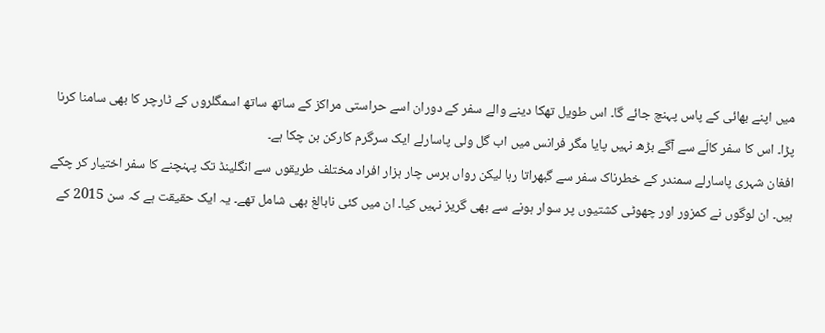میں اپنے بھائی کے پاس پہنچ جائے گا۔ اس طویل تھکا دینے والے سفر کے دوران اسے حراستی مراکز کے ساتھ ساتھ اسمگلروں کے ٹارچر کا بھی سامنا کرنا پڑا۔ اس کا سفر کالَے سے آگے بڑھ نہیں پایا مگر فرانس میں اب گل ولی پاسارلے ایک سرگرم کارکن بن چکا ہے۔
افغان شہری پاسارلے سمندر کے خطرناک سفر سے گبھراتا رہا لیکن رواں برس چار ہزار افراد مختلف طریقوں سے انگلینڈ تک پہنچنے کا سفر اختیار کر چکے ہیں۔ ان لوگوں نے کمزور اور چھوٹی کشتیوں پر سوار ہونے سے بھی گریز نہیں کیا۔ ان میں کئی نابالغ بھی شامل تھے۔ یہ ایک حقیقت ہے کہ سن 2015 کے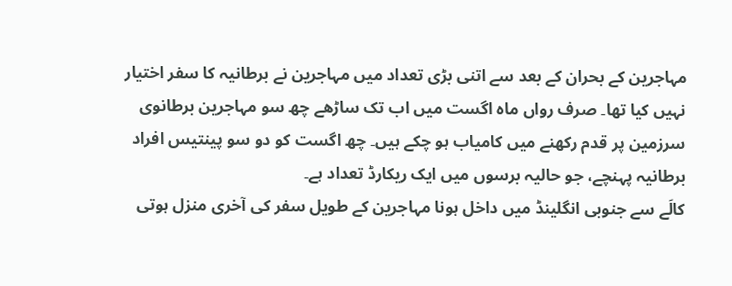مہاجرین کے بحران کے بعد سے اتنی بڑی تعداد میں مہاجرین نے برطانیہ کا سفر اختیار نہیں کیا تھا۔ صرف رواں ماہ اگست میں اب تک ساڑھے چھ سو مہاجرین برطانوی سرزمین پر قدم رکھنے میں کامیاب ہو چکے ہیں۔ چھ اگست کو دو سو پینتیس افراد برطانیہ پہنچے، جو حالیہ برسوں میں ایک ریکارڈ تعداد ہے۔
کالَے سے جنوبی انگلینڈ میں داخل ہونا مہاجرین کے طویل سفر کی آخری منزل ہوتی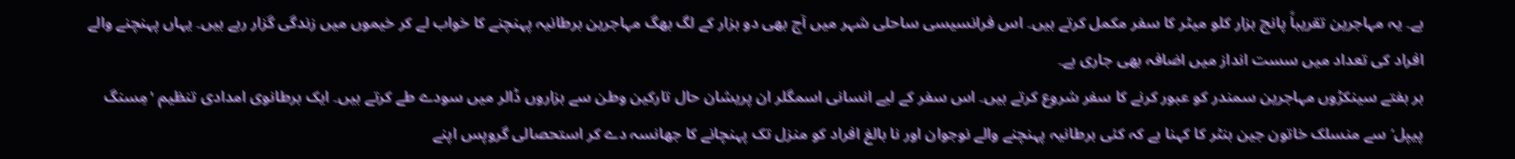ہے۔ یہ مہاجرین تقریباً پانچ ہزار کلو میٹر کا سفر مکمل کرتے ہیں۔ اس فرانسیسی ساحلی شہر میں آج بھی دو ہزار کے لگ بھگ مہاجرین برطانیہ پہنچنے کا خواب لے کر خیموں میں زندگی گزار رہے ہیں۔ یہاں پہنچنے والے افراد کی تعداد میں سست انداز میں اضافہ بھی جاری ہے۔
ہر ہفتے سینکڑوں مہاجرین سمندر کو عبور کرنے کا سفر شروع کرتے ہیں۔ اس سفر کے لیے انسانی اسمگلر ان پریشان حال تارکین وطن سے ہزاروں ڈالر میں سودے طے کرتے ہیں۔ ایک برطانوی امدادی تنظیم 'مِسنگ پیپل‘ سے منسلک خاتون جین ہنٹر کا کہنا ہے کہ کئی برطانیہ پہنچنے والے نوجوان اور نا بالغ افراد کو منزل تک پہنچانے کا جھانسہ دے کر استحصالی گروپس اپنے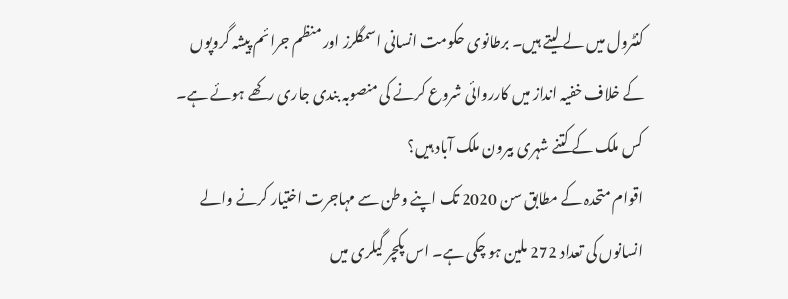کنٹرول میں لے لیتے ہیں۔ برطانوی حکومت انسانی اسمگلرز اور منظم جرائم پیشہ گروپوں کے خلاف خفیہ انداز میں کارروائی شروع کرنے کی منصوبہ بندی جاری رکھے ہوئے ہے۔
کس ملک کے کتنے شہری بیرون ملک آباد ہیں؟
اقوام متحدہ کے مطابق سن 2020 تک اپنے وطن سے مہاجرت اختیار کرنے والے انسانوں کی تعداد 272 ملین ہو چکی ہے۔ اس پکچر گیلری میں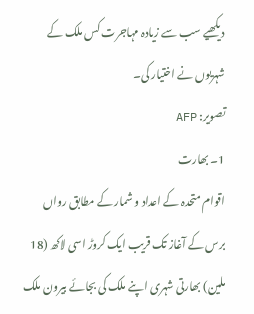دیکھیے سب سے زیادہ مہاجرت کس ملک کے شہریوں نے اختیار کی۔
تصویر: AFP
1۔ بھارت
اقوام متحدہ کے اعداد و شمار کے مطابق رواں برس کے آغاز تک قریب ایک کروڑ اسی لاکھ (18 ملین) بھارتی شہری اپنے ملک کی بجائے بیرون ملک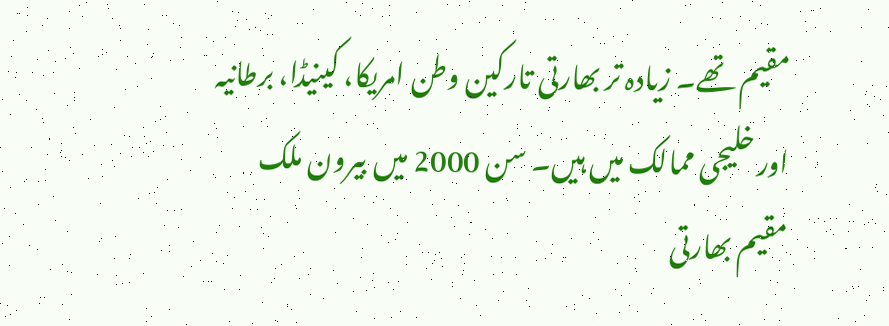مقیم تھے۔ زیادہ تر بھارتی تارکین وطن امریکا، کینیڈا، برطانیہ اور خلیجی ممالک میں ہیں۔ سن 2000 میں بیرون ملک مقیم بھارتی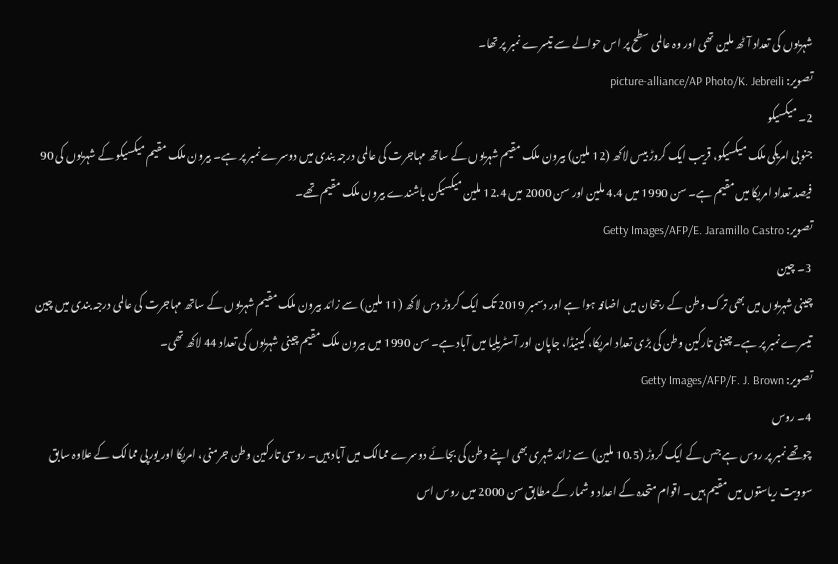شہریوں کی تعداد آٹھ ملین تھی اور وہ عالمی سطح پر اس حوالے سے تیسرے نمبر پر تھا۔
تصویر: picture-alliance/AP Photo/K. Jebreili
2۔ میکسیکو
جنوبی امریکی ملک میکسیکو، قریب ایک کروڑ بیس لاکھ (12 ملین) بیرون ملک مقیم شہریوں کے ساتھ مہاجرت کی عالمی درجہ بندی میں دوسرے نمبر پر ہے۔ بیرون ملک مقیم میکسیکو کے شہریوں کی 90 فیصد تعداد امریکا میں مقیم ہے۔ سن 1990 میں 4.4 ملین اور سن 2000 میں 12.4 ملین میکسیکن باشندے بیرون ملک مقیم تھے۔
تصویر: Getty Images/AFP/E. Jaramillo Castro
3۔ چین
چینی شہریوں میں بھی ترک وطن کے رجحان میں اضافہ ہوا ہے اور دسمبر 2019 تک ایک کروڑ دس لاکھ (11 ملین) سے زائد بیرون ملک مقیم شہریوں کے ساتھ مہاجرت کی عالمی درجہ بندی میں چین تیسرے نمبر پر ہے۔ چینی تارکین وطن کی بڑی تعداد امریکا، کینیڈا، جاپان اور آسٹریلیا میں آباد ہے۔ سن 1990 میں بیرون ملک مقیم چینی شہریوں کی تعداد 44 لاکھ تھی۔
تصویر: Getty Images/AFP/F. J. Brown
4۔ روس
چوتھے نمبر پر روس ہے جس کے ایک کروڑ (10.5 ملین) سے زائد شہری بھی اپنے وطن کی بجائے دوسرے ممالک میں آباد ہیں۔ روسی تارکین وطن جرمنی، امریکا اور یورپی ممالک کے علاوہ سابق سوویت ریاستوں میں مقیم ہیں۔ اقوام متحدہ کے اعداد و شمار کے مطابق سن 2000 میں روس اس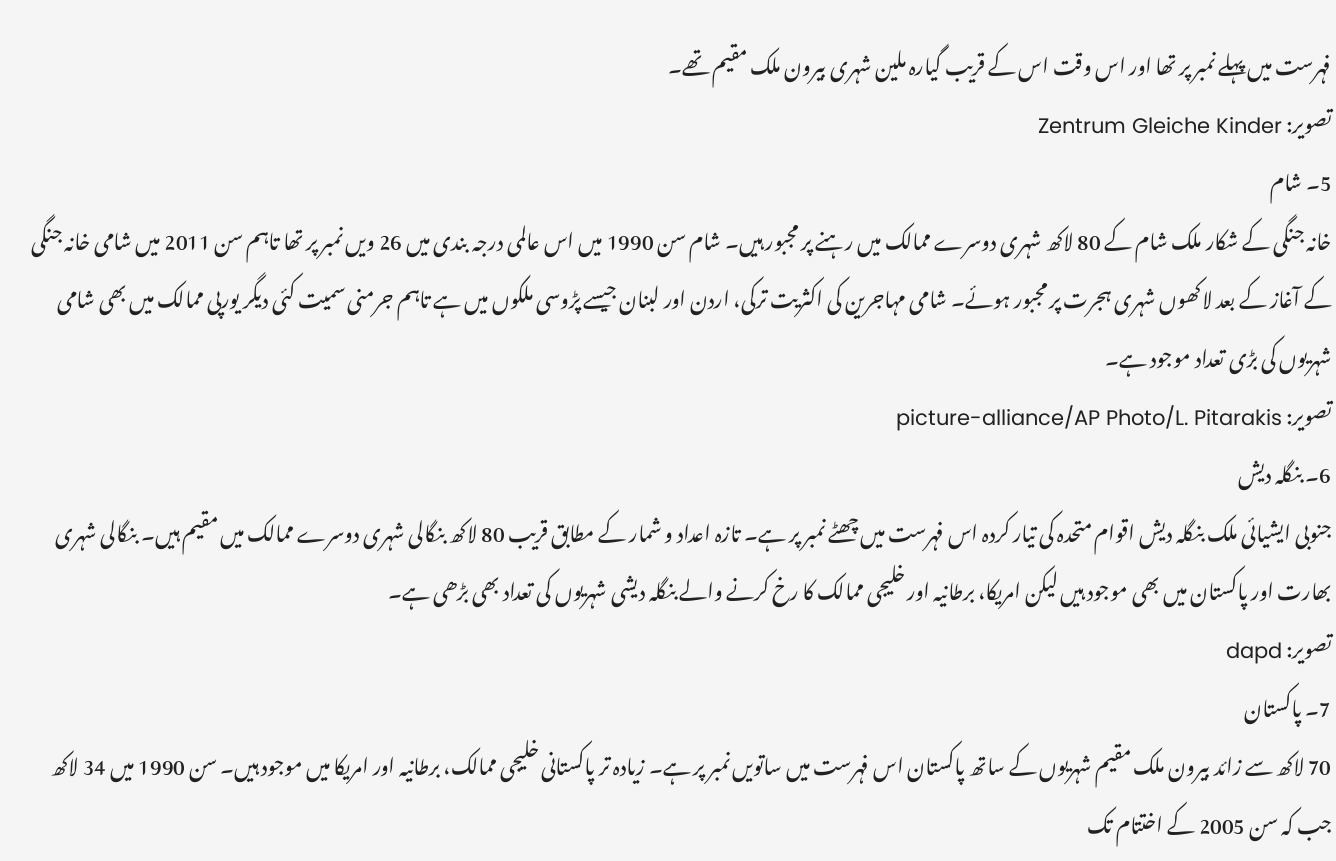فہرست میں پہلے نمبر پر تھا اور اس وقت اس کے قریب گیارہ ملین شہری بیرون ملک مقیم تھے۔
تصویر: Zentrum Gleiche Kinder
5۔ شام
خانہ جنگی کے شکار ملک شام کے 80 لاکھ شہری دوسرے ممالک میں رہنے پر مجبور ہیں۔ شام سن 1990 میں اس عالمی درجہ بندی میں 26 ویں نمبر پر تھا تاہم سن 2011 میں شامی خانہ جنگی کے آغاز کے بعد لاکھوں شہری ہجرت پر مجبور ہوئے۔ شامی مہاجرین کی اکثریت ترکی، اردن اور لبنان جیسے پڑوسی ملکوں میں ہے تاہم جرمنی سمیت کئی دیگر یورپی ممالک میں بھی شامی شہریوں کی بڑی تعداد موجود ہے۔
تصویر: picture-alliance/AP Photo/L. Pitarakis
6۔ بنگلہ دیش
جنوبی ایشیائی ملک بنگلہ دیش اقوام متحدہ کی تیار کردہ اس فہرست میں چھٹے نمبر پر ہے۔ تازہ اعداد و شمار کے مطابق قریب 80 لاکھ بنگالی شہری دوسرے ممالک میں مقیم ہیں۔ بنگالی شہری بھارت اور پاکستان میں بھی موجود ہیں لیکن امریکا، برطانیہ اور خلیجی ممالک کا رخ کرنے والے بنگلہ دیشی شہریوں کی تعداد بھی بڑھی ہے۔
تصویر: dapd
7۔ پاکستان
70 لاکھ سے زائد بیرون ملک مقیم شہریوں کے ساتھ پاکستان اس فہرست میں ساتویں نمبر پر ہے۔ زیادہ تر پاکستانی خلیجی ممالک، برطانیہ اور امریکا میں موجود ہیں۔ سن 1990 میں 34 لاکھ جب کہ سن 2005 کے اختتام تک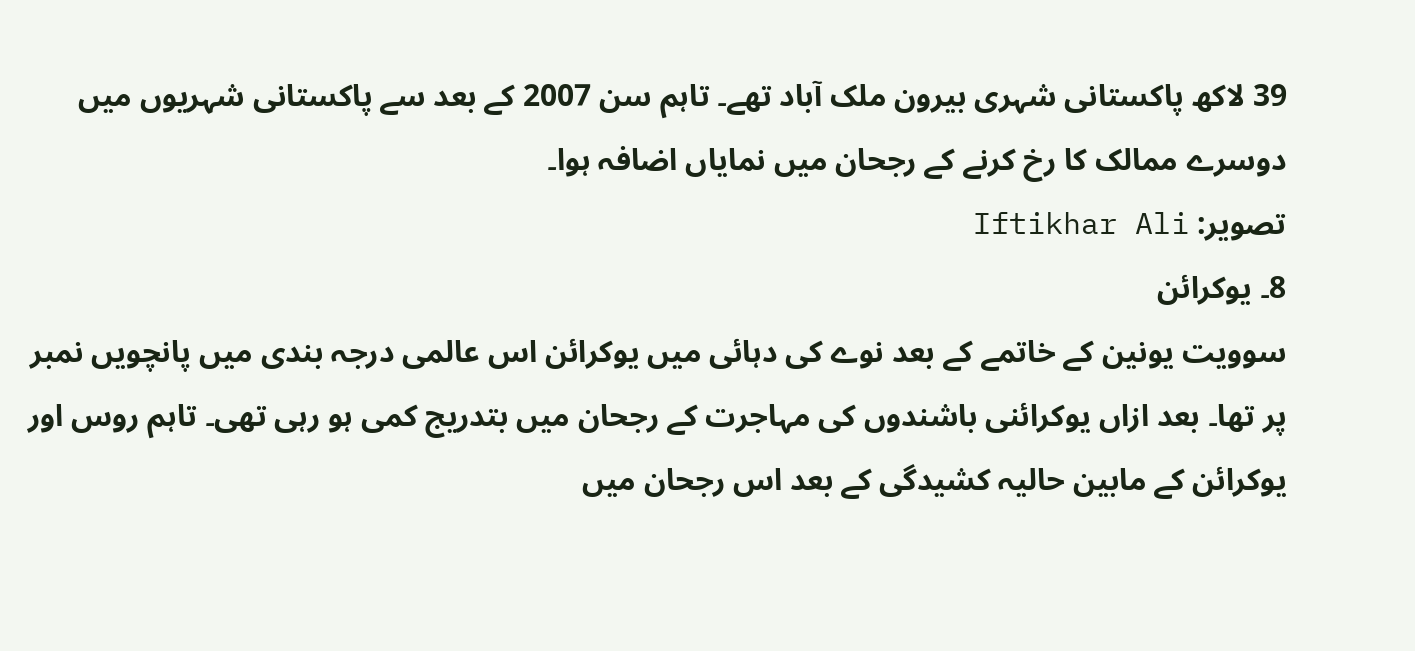39 لاکھ پاکستانی شہری بیرون ملک آباد تھے۔ تاہم سن 2007 کے بعد سے پاکستانی شہریوں میں دوسرے ممالک کا رخ کرنے کے رجحان میں نمایاں اضافہ ہوا۔
تصویر: Iftikhar Ali
8۔ یوکرائن
سوویت یونین کے خاتمے کے بعد نوے کی دہائی میں یوکرائن اس عالمی درجہ بندی میں پانچویں نمبر پر تھا۔ بعد ازاں یوکرائنی باشندوں کی مہاجرت کے رجحان میں بتدریج کمی ہو رہی تھی۔ تاہم روس اور یوکرائن کے مابین حالیہ کشیدگی کے بعد اس رجحان میں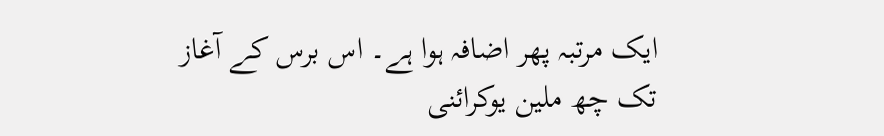ایک مرتبہ پھر اضافہ ہوا ہے۔ اس برس کے آغاز تک چھ ملین یوکرائنی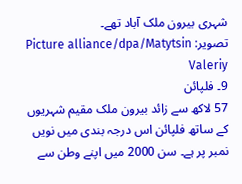شہری بیرون ملک آباد تھے۔
تصویر: Picture alliance/dpa/Matytsin Valeriy
9۔ فلپائن
57 لاکھ سے زائد بیرون ملک مقیم شہریوں کے ساتھ فلپائن اس درجہ بندی میں نویں نمبر پر ہے۔ سن 2000 میں اپنے وطن سے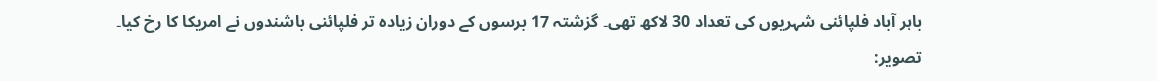باہر آباد فلپائنی شہریوں کی تعداد 30 لاکھ تھی۔ گزشتہ 17 برسوں کے دوران زیادہ تر فلپائنی باشندوں نے امریکا کا رخ کیا۔
تصویر: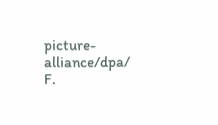picture-alliance/dpa/ F.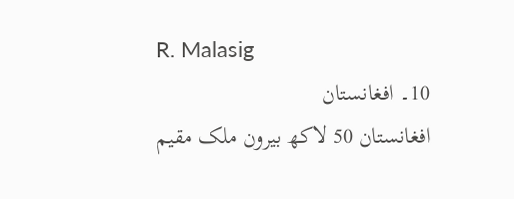R. Malasig
10۔ افغانستان
افغانستان 50 لاکھ بیرون ملک مقیم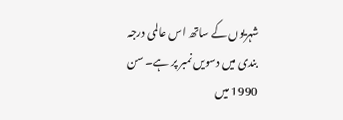شہریوں کے ساتھ اس عالمی درجہ بندی میں دسویں نمبر پر ہے۔ سن 1990 میں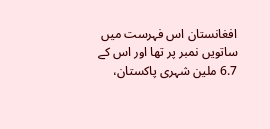افغانستان اس فہرست میں ساتویں نمبر پر تھا اور اس کے 6.7 ملین شہری پاکستان،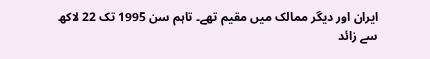ایران اور دیگر ممالک میں مقیم تھے۔ تاہم سن 1995 تک 22 لاکھ سے زائد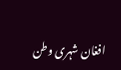افغان شہری وطن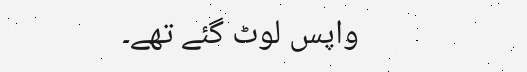واپس لوٹ گئے تھے۔